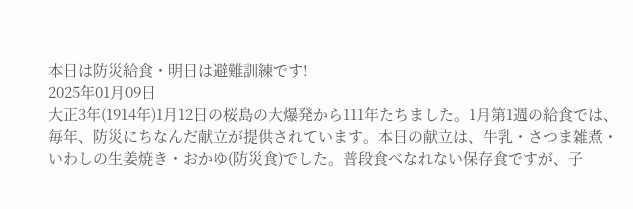本日は防災給食・明日は避難訓練です!
2025年01月09日
大正3年(1914年)1月12日の桜島の大爆発から111年たちました。1月第1週の給食では、毎年、防災にちなんだ献立が提供されています。本日の献立は、牛乳・さつま雑煮・いわしの生姜焼き・おかゆ(防災食)でした。普段食べなれない保存食ですが、子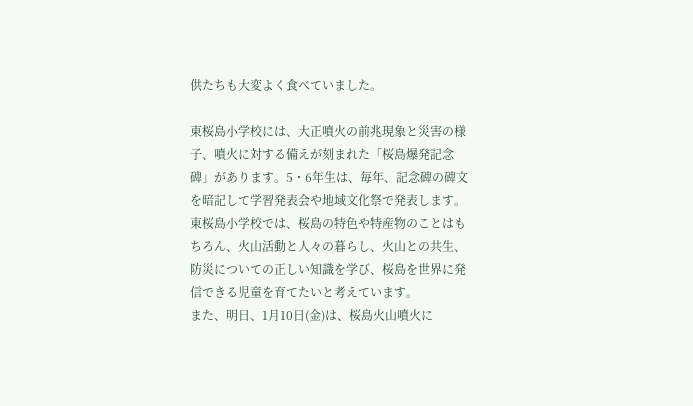供たちも大変よく食べていました。

東桜島小学校には、大正噴火の前兆現象と災害の様子、噴火に対する備えが刻まれた「桜島爆発記念碑」があります。5・6年生は、毎年、記念碑の碑文を暗記して学習発表会や地域文化祭で発表します。東桜島小学校では、桜島の特色や特産物のことはもちろん、火山活動と人々の暮らし、火山との共生、防災についての正しい知識を学び、桜島を世界に発信できる児童を育てたいと考えています。
また、明日、1月10日(金)は、桜島火山噴火に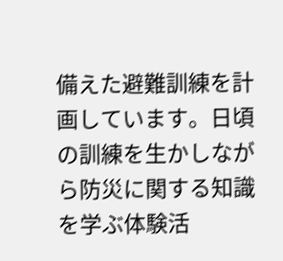備えた避難訓練を計画しています。日頃の訓練を生かしながら防災に関する知識を学ぶ体験活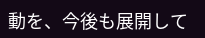動を、今後も展開して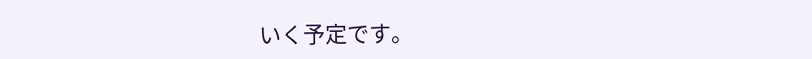いく予定です。